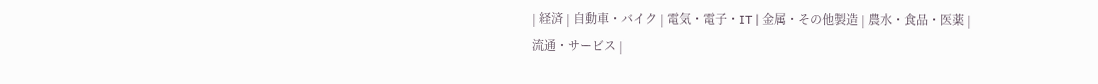| 経済 | 自動車・バイク | 電気・電子・IT | 金属・その他製造 | 農水・食品・医薬 | 流通・サービス |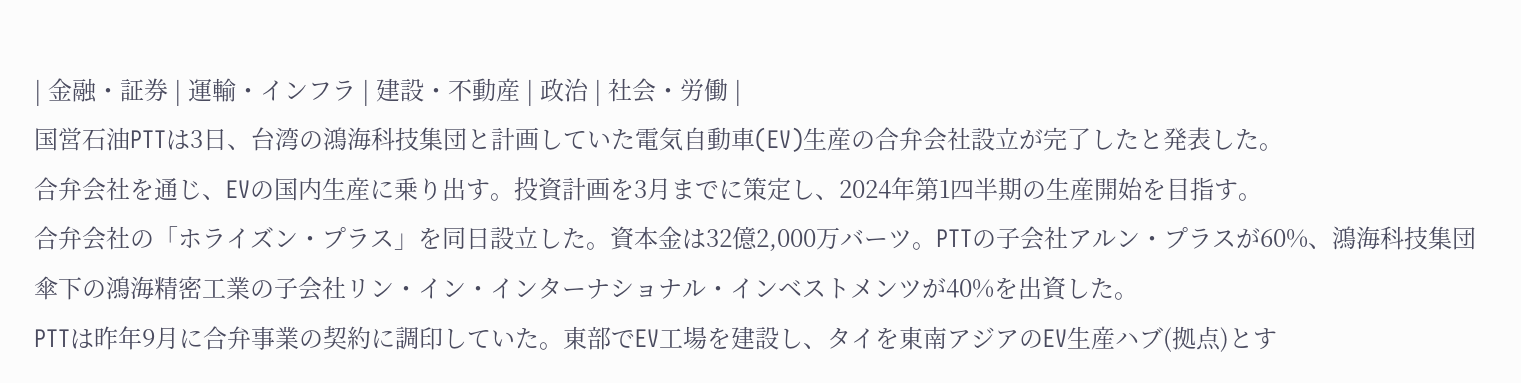| 金融・証券 | 運輸・インフラ | 建設・不動産 | 政治 | 社会・労働 |
国営石油PTTは3日、台湾の鴻海科技集団と計画していた電気自動車(EV)生産の合弁会社設立が完了したと発表した。
合弁会社を通じ、EVの国内生産に乗り出す。投資計画を3月までに策定し、2024年第1四半期の生産開始を目指す。
合弁会社の「ホライズン・プラス」を同日設立した。資本金は32億2,000万バーツ。PTTの子会社アルン・プラスが60%、鴻海科技集団傘下の鴻海精密工業の子会社リン・イン・インターナショナル・インベストメンツが40%を出資した。
PTTは昨年9月に合弁事業の契約に調印していた。東部でEV工場を建設し、タイを東南アジアのEV生産ハブ(拠点)とす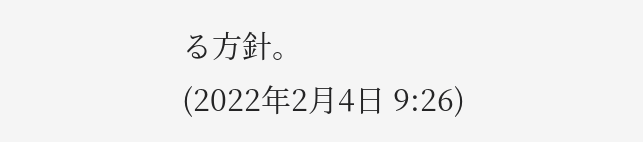る方針。
(2022年2月4日 9:26)